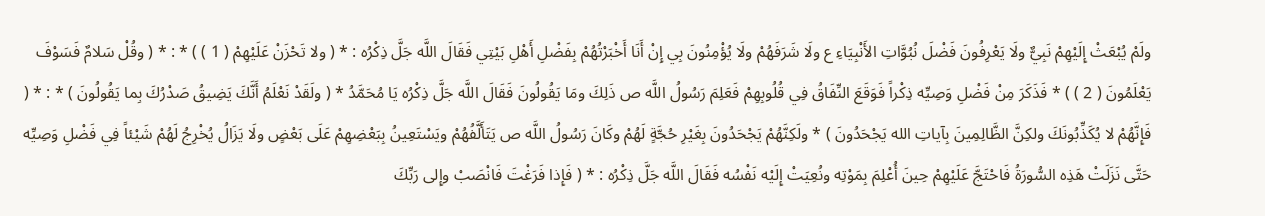ولَمْ يُبْعَثْ إِلَيْهِمْ نَبِيٌّ ولَا يَعْرِفُونَ فَضْلَ نُبُوَّاتِ الأَنْبِيَاءِ ع ولَا شَرَفَهُمْ ولَا يُؤْمِنُونَ بِي إِنْ أَنَا أَخْبَرْتُهُمْ بِفَضْلِ أَهْلِ بَيْتِي فَقَالَ اللَّه جَلَّ ذِكْرُه : * ( ولا تَحْزَنْ عَلَيْهِمْ ( 1 ) ) * : * ( وقُلْ سَلامٌ فَسَوْفَ يَعْلَمُونَ ( 2 ) ) * فَذَكَرَ مِنْ فَضْلِ وَصِيِّه ذِكْراً فَوَقَعَ النِّفَاقُ فِي قُلُوبِهِمْ فَعَلِمَ رَسُولُ اللَّه ص ذَلِكَ ومَا يَقُولُونَ فَقَالَ اللَّه جَلَّ ذِكْرُه يَا مُحَمَّدُ * ( ولَقَدْ نَعْلَمُ أَنَّكَ يَضِيقُ صَدْرُكَ بِما يَقُولُونَ ) * : * ( فَإِنَّهُمْ لا يُكَذِّبُونَكَ ولكِنَّ الظَّالِمِينَ بِآياتِ الله يَجْحَدُونَ ) * ولَكِنَّهُمْ يَجْحَدُونَ بِغَيْرِ حُجَّةٍ لَهُمْ وكَانَ رَسُولُ اللَّه ص يَتَأَلَّفُهُمْ ويَسْتَعِينُ بِبَعْضِهِمْ عَلَى بَعْضٍ ولَا يَزَالُ يُخْرِجُ لَهُمْ شَيْئاً فِي فَضْلِ وَصِيِّه حَتَّى نَزَلَتْ هَذِه السُّورَةُ فَاحْتَجَّ عَلَيْهِمْ حِينَ أُعْلِمَ بِمَوْتِه ونُعِيَتْ إِلَيْه نَفْسُه فَقَالَ اللَّه جَلَّ ذِكْرُه : * ( فَإِذا فَرَغْتَ فَانْصَبْ وإِلى رَبِّكَ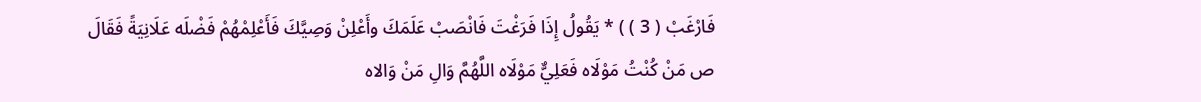فَارْغَبْ ( 3 ) ) * يَقُولُ إِذَا فَرَغْتَ فَانْصَبْ عَلَمَكَ وأَعْلِنْ وَصِيَّكَ فَأَعْلِمْهُمْ فَضْلَه عَلَانِيَةً فَقَالَ ص مَنْ كُنْتُ مَوْلَاه فَعَلِيٌّ مَوْلَاه اللَّهُمَّ وَالِ مَنْ وَالاه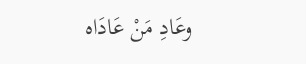وعَادِ مَنْ عَادَاه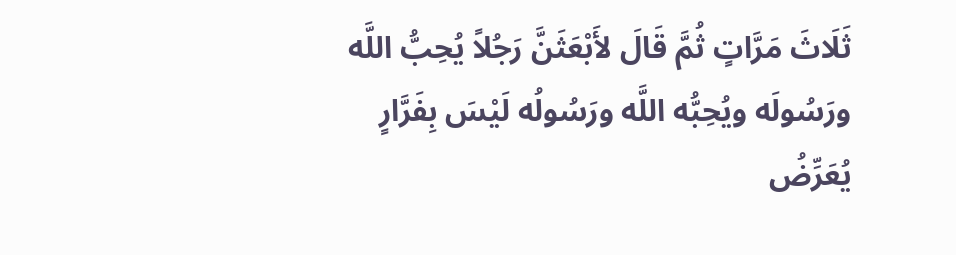ثَلَاثَ مَرَّاتٍ ثُمَّ قَالَ لأَبْعَثَنَّ رَجُلاً يُحِبُّ اللَّه ورَسُولَه ويُحِبُّه اللَّه ورَسُولُه لَيْسَ بِفَرَّارٍ يُعَرِّضُ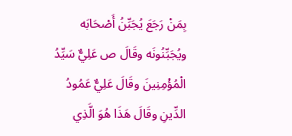بِمَنْ رَجَعَ يُجَبِّنُ أَصْحَابَه ويُجَبِّنُونَه وقَالَ ص عَلِيٌّ سَيِّدُ الْمُؤْمِنِينَ وقَالَ عَلِيٌّ عَمُودُ الدِّينِ وقَالَ هَذَا هُوَ الَّذِي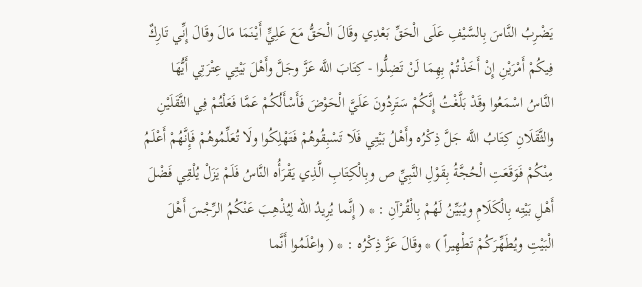يَضْرِبُ النَّاسَ بِالسَّيْفِ عَلَى الْحَقِّ بَعْدِي وقَالَ الْحَقُّ مَعَ عَلِيٍّ أَيْنَمَا مَالَ وقَالَ إِنِّي تَارِكٌ فِيكُمْ أَمْرَيْنِ إِنْ أَخَذْتُمْ بِهِمَا لَنْ تَضِلُّوا - كِتَابَ اللَّه عَزَّ وجَلَّ وأَهْلَ بَيْتِي عِتْرَتِي أَيُّهَا النَّاسُ اسْمَعُوا وقَدْ بَلَّغْتُ إِنَّكُمْ سَتَرِدُونَ عَلَيَّ الْحَوْضَ فَأَسْأَلُكُمْ عَمَّا فَعَلْتُمْ فِي الثَّقَلَيْنِ والثَّقَلَانِ كِتَابُ اللَّه جَلَّ ذِكْرُه وأَهْلُ بَيْتِي فَلَا تَسْبِقُوهُمْ فَتَهْلِكُوا ولَا تُعَلِّمُوهُمْ فَإِنَّهُمْ أَعْلَمُ مِنْكُمْ فَوَقَعَتِ الْحُجَّةُ بِقَوْلِ النَّبِيِّ ص وبِالْكِتَابِ الَّذِي يَقْرَأُه النَّاسُ فَلَمْ يَزَلْ يُلْقِي فَضْلَ أَهْلِ بَيْتِه بِالْكَلَامِ ويُبَيِّنُ لَهُمْ بِالْقُرْآنِ : * ( إِنَّما يُرِيدُ الله لِيُذْهِبَ عَنْكُمُ الرِّجْسَ أَهْلَ الْبَيْتِ ويُطَهِّرَكُمْ تَطْهِيراً ) * وقَالَ عَزَّ ذِكْرُه : * ( واعْلَمُوا أَنَّما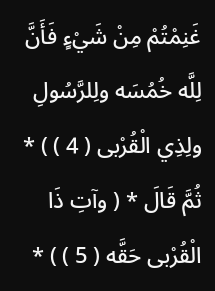غَنِمْتُمْ مِنْ شَيْءٍ فَأَنَّ لِلَّه خُمُسَه ولِلرَّسُولِ ولِذِي الْقُرْبى ( 4 ) ) * ثُمَّ قَالَ * ( وآتِ ذَا الْقُرْبى حَقَّه ( 5 ) ) *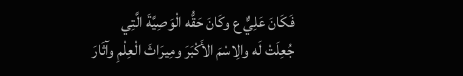فَكَانَ عَلِيٌّ ع وكَانَ حَقُّه الْوَصِيَّةَ الَّتِي جُعِلَتْ لَه والِاسْمَ الأَكْبَرَ ومِيرَاثَ الْعِلْمِ وآثَارَ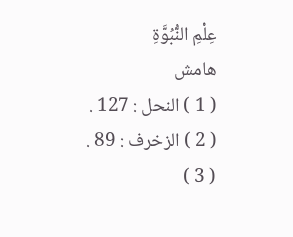عِلْمِ النُّبُوَّةِ
هامش
( 1 ) النحل : 127 .
( 2 ) الزخرف : 89 .
( 3 )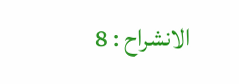الانشراح : 8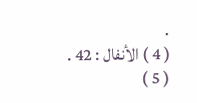.
( 4 ) الأنفال : 42 .
( 5 )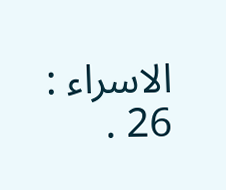الاسراء : 26 .